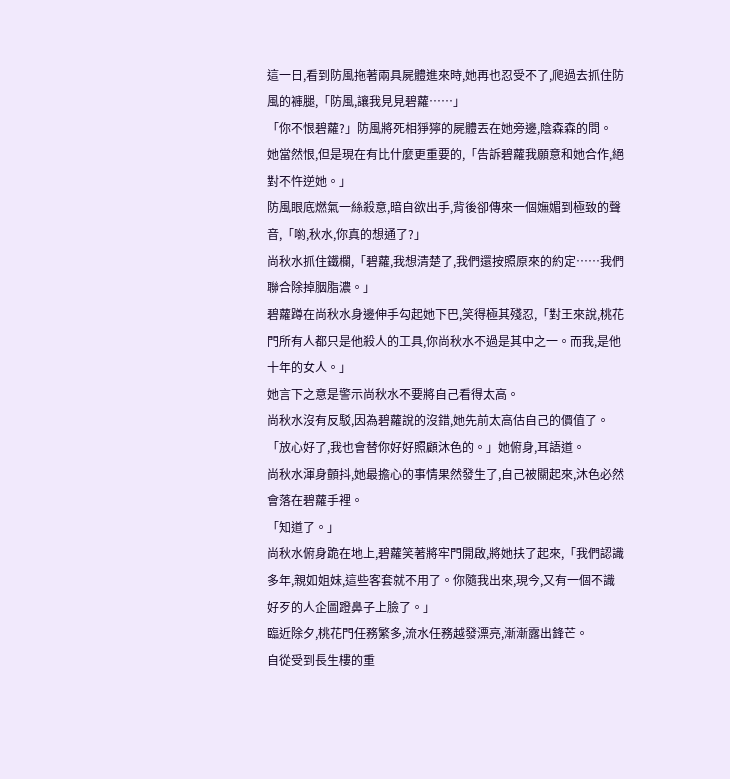這一日,看到防風拖著兩具屍體進來時,她再也忍受不了,爬過去抓住防風的褲腿,「防風,讓我見見碧蘿……」
「你不恨碧蘿?」防風將死相猙獰的屍體丟在她旁邊,陰森森的問。
她當然恨,但是現在有比什麼更重要的,「告訴碧蘿我願意和她合作,絕對不忤逆她。」
防風眼底燃氣一絲殺意,暗自欲出手,背後卻傳來一個嫵媚到極致的聲音,「喲,秋水,你真的想通了?」
尚秋水抓住鐵欄,「碧蘿,我想清楚了,我們還按照原來的約定……我們聯合除掉胭脂濃。」
碧蘿蹲在尚秋水身邊伸手勾起她下巴,笑得極其殘忍,「對王來說,桃花門所有人都只是他殺人的工具,你尚秋水不過是其中之一。而我,是他十年的女人。」
她言下之意是警示尚秋水不要將自己看得太高。
尚秋水沒有反駁,因為碧蘿說的沒錯,她先前太高估自己的價值了。
「放心好了,我也會替你好好照顧沐色的。」她俯身,耳語道。
尚秋水渾身顫抖,她最擔心的事情果然發生了,自己被關起來,沐色必然會落在碧蘿手裡。
「知道了。」
尚秋水俯身跪在地上,碧蘿笑著將牢門開啟,將她扶了起來,「我們認識多年,親如姐妹,這些客套就不用了。你隨我出來,現今,又有一個不識好歹的人企圖蹬鼻子上臉了。」
臨近除夕,桃花門任務繁多,流水任務越發漂亮,漸漸露出鋒芒。
自從受到長生樓的重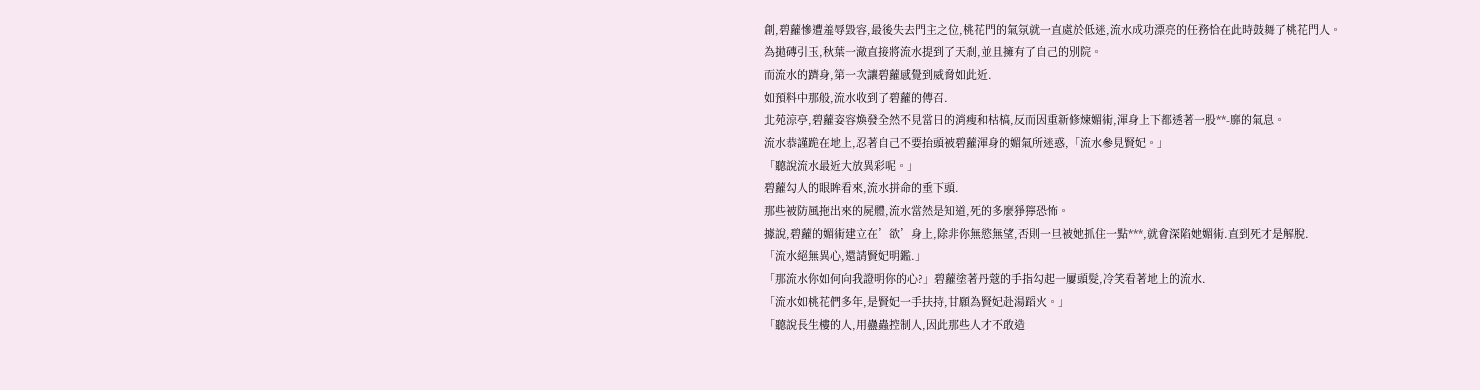創,碧蘿慘遭羞辱毀容,最後失去門主之位,桃花門的氣氛就一直處於低迷,流水成功漂亮的任務恰在此時鼓舞了桃花門人。
為拋磚引玉,秋葉一澈直接將流水提到了天剎,並且擁有了自己的別院。
而流水的躋身,第一次讓碧蘿感覺到威脅如此近.
如預料中那般,流水收到了碧蘿的傳召.
北苑涼亭,碧蘿姿容煥發全然不見當日的消瘦和枯槁,反而因重新修煉媚術,渾身上下都透著一股**-靡的氣息。
流水恭謹跪在地上,忍著自己不要抬頭被碧蘿渾身的媚氣所迷惑,「流水參見賢妃。」
「聽說流水最近大放異彩呢。」
碧蘿勾人的眼眸看來,流水拼命的垂下頭.
那些被防風拖出來的屍體,流水當然是知道,死的多麼猙獰恐怖。
據說,碧蘿的媚術建立在’欲’身上,除非你無慾無望,否則一旦被她抓住一點***,就會深陷她媚術.直到死才是解脫.
「流水絕無異心,還請賢妃明鑑.」
「那流水你如何向我證明你的心?」碧蘿塗著丹蔻的手指勾起一屢頭髮,冷笑看著地上的流水.
「流水如桃花們多年,是賢妃一手扶持,甘願為賢妃赴湯蹈火。」
「聽說長生樓的人,用蠱蟲控制人,因此那些人才不敢造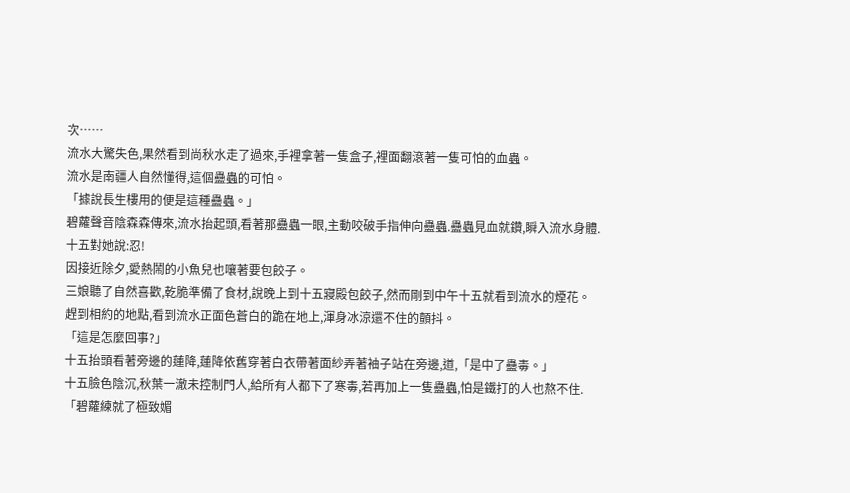次……
流水大驚失色,果然看到尚秋水走了過來,手裡拿著一隻盒子,裡面翻滾著一隻可怕的血蟲。
流水是南疆人自然懂得,這個蠱蟲的可怕。
「據說長生樓用的便是這種蠱蟲。」
碧蘿聲音陰森森傳來,流水抬起頭,看著那蠱蟲一眼,主動咬破手指伸向蠱蟲.蠱蟲見血就鑽,瞬入流水身體.
十五對她說:忍!
因接近除夕,愛熱鬧的小魚兒也嚷著要包餃子。
三娘聽了自然喜歡,乾脆準備了食材,說晚上到十五寢殿包餃子,然而剛到中午十五就看到流水的煙花。
趕到相約的地點,看到流水正面色蒼白的跪在地上,渾身冰涼還不住的顫抖。
「這是怎麼回事?」
十五抬頭看著旁邊的蓮降,蓮降依舊穿著白衣帶著面紗弄著袖子站在旁邊,道,「是中了蠱毒。」
十五臉色陰沉,秋葉一澈未控制門人,給所有人都下了寒毒,若再加上一隻蠱蟲,怕是鐵打的人也熬不住.
「碧蘿練就了極致媚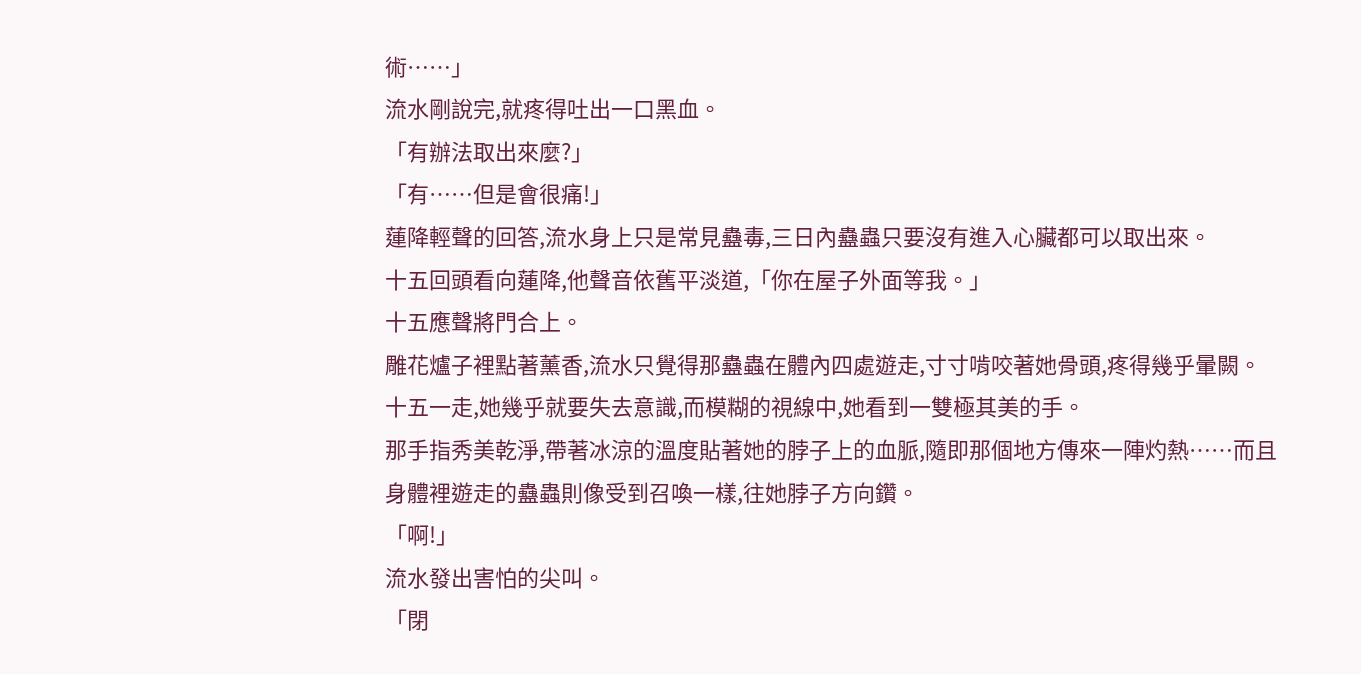術……」
流水剛說完,就疼得吐出一口黑血。
「有辦法取出來麼?」
「有……但是會很痛!」
蓮降輕聲的回答,流水身上只是常見蠱毒,三日內蠱蟲只要沒有進入心臟都可以取出來。
十五回頭看向蓮降,他聲音依舊平淡道,「你在屋子外面等我。」
十五應聲將門合上。
雕花爐子裡點著薰香,流水只覺得那蠱蟲在體內四處遊走,寸寸啃咬著她骨頭,疼得幾乎暈闕。
十五一走,她幾乎就要失去意識,而模糊的視線中,她看到一雙極其美的手。
那手指秀美乾淨,帶著冰涼的溫度貼著她的脖子上的血脈,隨即那個地方傳來一陣灼熱……而且身體裡遊走的蠱蟲則像受到召喚一樣,往她脖子方向鑽。
「啊!」
流水發出害怕的尖叫。
「閉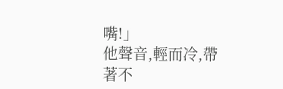嘴!」
他聲音,輕而冷,帶著不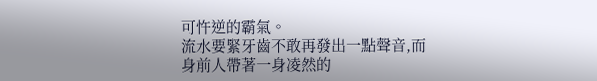可忤逆的霸氣。
流水要緊牙齒不敢再發出一點聲音,而身前人帶著一身凌然的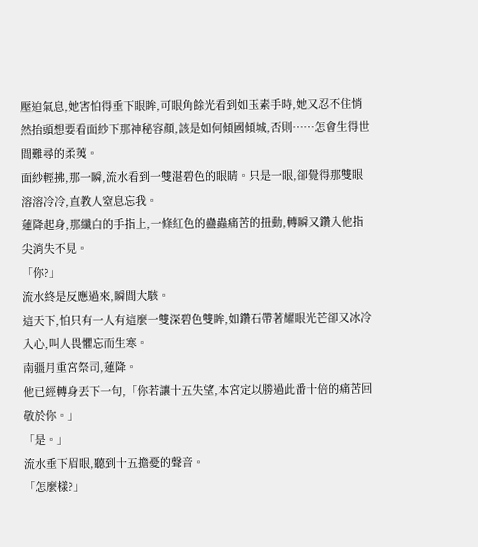壓迫氣息,她害怕得垂下眼眸,可眼角餘光看到如玉素手時,她又忍不住悄然抬頭想要看面紗下那神秘容顏,該是如何傾國傾城,否則……怎會生得世間難尋的柔荑。
面紗輕拂,那一瞬,流水看到一雙湛碧色的眼睛。只是一眼,卻覺得那雙眼溶溶冷冷,直教人窒息忘我。
蓮降起身,那纖白的手指上,一條紅色的蠱蟲痛苦的扭動,轉瞬又鑽入他指尖消失不見。
「你?」
流水終是反應過來,瞬間大駭。
這天下,怕只有一人有這麼一雙深碧色雙眸,如鑽石帶著耀眼光芒卻又冰冷入心,叫人畏懼忘而生寒。
南疆月重宮祭司,蓮降。
他已經轉身丟下一句,「你若讓十五失望,本宮定以勝過此番十倍的痛苦回敬於你。」
「是。」
流水垂下眉眼,聽到十五擔憂的聲音。
「怎麼樣?」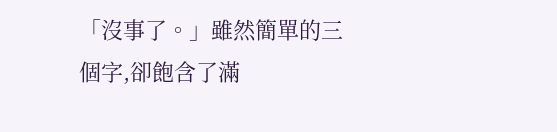「沒事了。」雖然簡單的三個字,卻飽含了滿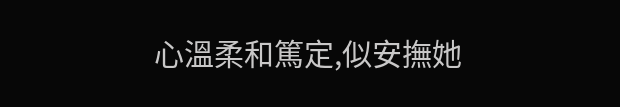心溫柔和篤定,似安撫她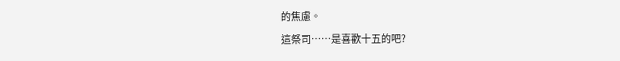的焦慮。
這祭司……是喜歡十五的吧?